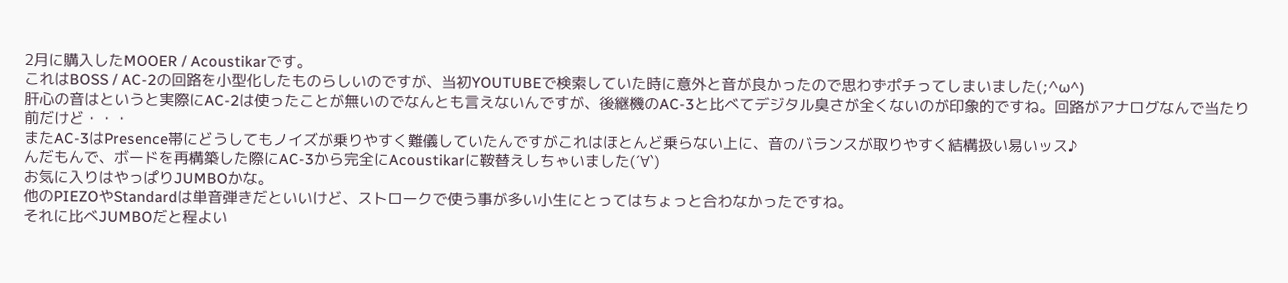2月に購入したMOOER / Acoustikarです。
これはBOSS / AC-2の回路を小型化したものらしいのですが、当初YOUTUBEで検索していた時に意外と音が良かったので思わずポチってしまいました(;^ω^)
肝心の音はというと実際にAC-2は使ったことが無いのでなんとも言えないんですが、後継機のAC-3と比べてデジタル臭さが全くないのが印象的ですね。回路がアナログなんで当たり前だけど・・・
またAC-3はPresence帯にどうしてもノイズが乗りやすく難儀していたんですがこれはほとんど乗らない上に、音のバランスが取りやすく結構扱い易いッス♪
んだもんで、ボードを再構築した際にAC-3から完全にAcoustikarに鞍替えしちゃいました(´∀`)
お気に入りはやっぱりJUMBOかな。
他のPIEZOやStandardは単音弾きだといいけど、ストロークで使う事が多い小生にとってはちょっと合わなかったですね。
それに比べJUMBOだと程よい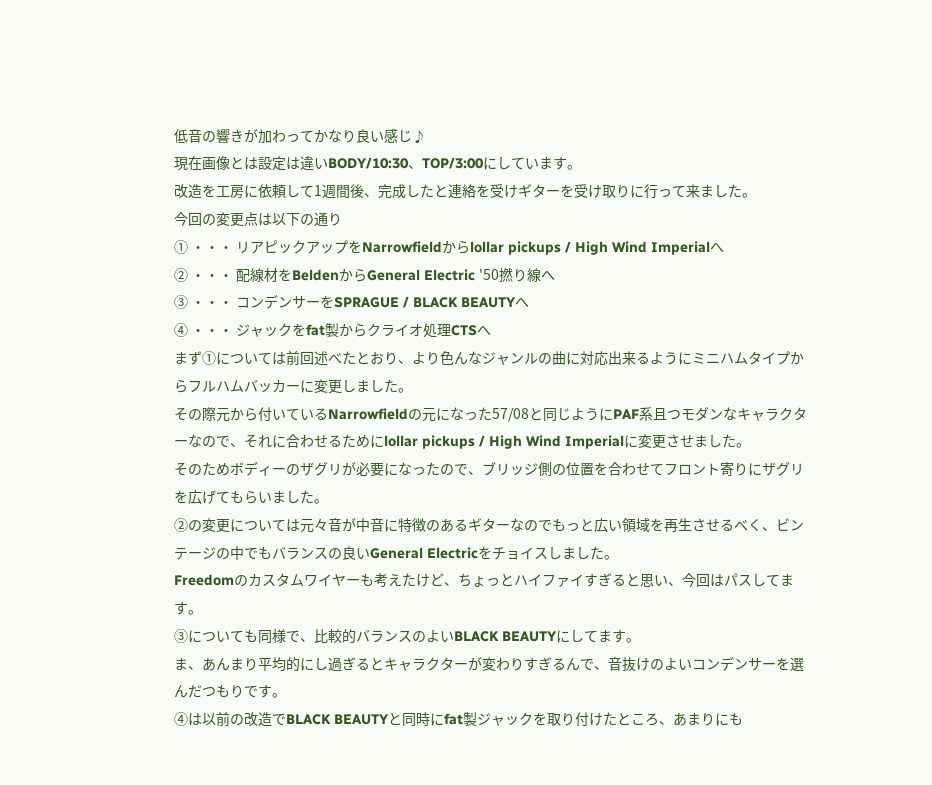低音の響きが加わってかなり良い感じ♪
現在画像とは設定は違いBODY/10:30、TOP/3:00にしています。
改造を工房に依頼して1週間後、完成したと連絡を受けギターを受け取りに行って来ました。
今回の変更点は以下の通り
① ・・・ リアピックアップをNarrowfieldからlollar pickups / High Wind Imperialへ
② ・・・ 配線材をBeldenからGeneral Electric '50撚り線へ
③ ・・・ コンデンサーをSPRAGUE / BLACK BEAUTYへ
④ ・・・ ジャックをfat製からクライオ処理CTSへ
まず①については前回述べたとおり、より色んなジャンルの曲に対応出来るようにミニハムタイプからフルハムバッカーに変更しました。
その際元から付いているNarrowfieldの元になった57/08と同じようにPAF系且つモダンなキャラクターなので、それに合わせるためにlollar pickups / High Wind Imperialに変更させました。
そのためボディーのザグリが必要になったので、ブリッジ側の位置を合わせてフロント寄りにザグリを広げてもらいました。
②の変更については元々音が中音に特徴のあるギターなのでもっと広い領域を再生させるべく、ビンテージの中でもバランスの良いGeneral Electricをチョイスしました。
Freedomのカスタムワイヤーも考えたけど、ちょっとハイファイすぎると思い、今回はパスしてます。
③についても同様で、比較的バランスのよいBLACK BEAUTYにしてます。
ま、あんまり平均的にし過ぎるとキャラクターが変わりすぎるんで、音抜けのよいコンデンサーを選んだつもりです。
④は以前の改造でBLACK BEAUTYと同時にfat製ジャックを取り付けたところ、あまりにも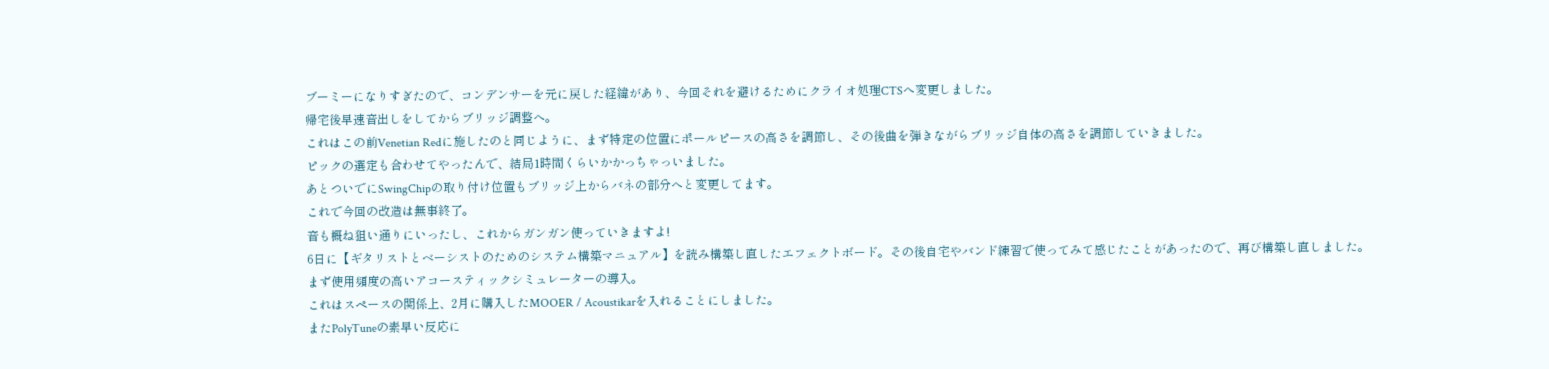ブーミーになりすぎたので、コンデンサーを元に戻した経緯があり、今回それを避けるためにクライオ処理CTSへ変更しました。
帰宅後早速音出しをしてからブリッジ調整へ。
これはこの前Venetian Redに施したのと同じように、まず特定の位置にポールピースの高さを調節し、その後曲を弾きながらブリッジ自体の高さを調節していきました。
ピックの選定も合わせてやったんで、結局1時間くらいかかっちゃっいました。
あとついでにSwingChipの取り付け位置もブリッジ上からバネの部分へと変更してます。
これで今回の改造は無事終了。
音も概ね狙い通りにいったし、これからガンガン使っていきますよ!
6日に【ギタリストとベーシストのためのシステム構築マニュアル】を読み構築し直したエフェクトボード。その後自宅やバンド練習で使ってみて感じたことがあったので、再び構築し直しました。
まず使用頻度の高いアコースティックシミュレーターの導入。
これはスペースの関係上、2月に購入したMOOER / Acoustikarを入れることにしました。
またPolyTuneの素早い反応に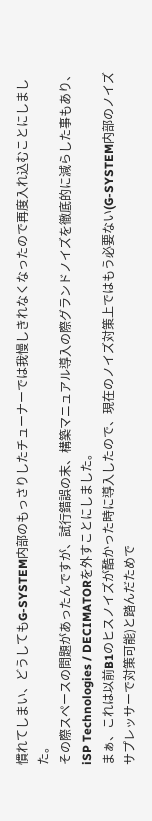慣れてしまい、どうしてもG-SYSTEM内部のもっさりしたチューナーでは我慢しきれなくなったので再度入れ込むことにしました。
その際スペースの問題があったんですが、試行錯誤の末、構築マニュアル導入の際グランドノイズを徹底的に減らした事もあり、iSP Technologies / DECIMATORを外すことにしました。
まぁ、これは以前B1のヒスノイズが酷かった時に導入したので、現在のノイズ対策上ではもう必要ない(G-SYSTEM内部のノイズサプレッサーで対策可能)と踏んだためで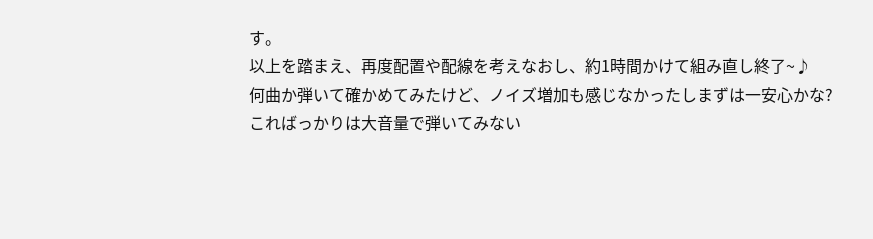す。
以上を踏まえ、再度配置や配線を考えなおし、約1時間かけて組み直し終了~♪
何曲か弾いて確かめてみたけど、ノイズ増加も感じなかったしまずは一安心かな?
こればっかりは大音量で弾いてみない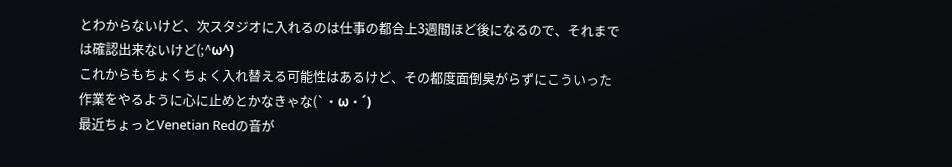とわからないけど、次スタジオに入れるのは仕事の都合上3週間ほど後になるので、それまでは確認出来ないけど(;^ω^)
これからもちょくちょく入れ替える可能性はあるけど、その都度面倒臭がらずにこういった作業をやるように心に止めとかなきゃな(`・ω・´)
最近ちょっとVenetian Redの音が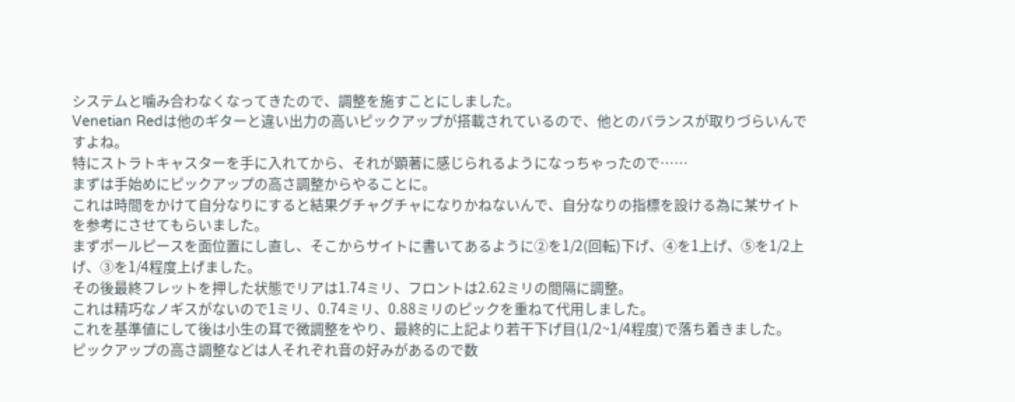システムと噛み合わなくなってきたので、調整を施すことにしました。
Venetian Redは他のギターと違い出力の高いピックアップが搭載されているので、他とのバランスが取りづらいんですよね。
特にストラトキャスターを手に入れてから、それが顕著に感じられるようになっちゃったので……
まずは手始めにピックアップの高さ調整からやることに。
これは時間をかけて自分なりにすると結果グチャグチャになりかねないんで、自分なりの指標を設ける為に某サイトを参考にさせてもらいました。
まずポールピースを面位置にし直し、そこからサイトに書いてあるように②を1/2(回転)下げ、④を1上げ、⑤を1/2上げ、③を1/4程度上げました。
その後最終フレットを押した状態でリアは1.74ミリ、フロントは2.62ミリの間隔に調整。
これは精巧なノギスがないので1ミリ、0.74ミリ、0.88ミリのピックを重ねて代用しました。
これを基準値にして後は小生の耳で微調整をやり、最終的に上記より若干下げ目(1/2~1/4程度)で落ち着きました。
ピックアップの高さ調整などは人それぞれ音の好みがあるので数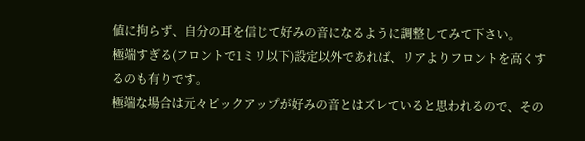値に拘らず、自分の耳を信じて好みの音になるように調整してみて下さい。
極端すぎる(フロントで1ミリ以下)設定以外であれば、リアよりフロントを高くするのも有りです。
極端な場合は元々ピックアップが好みの音とはズレていると思われるので、その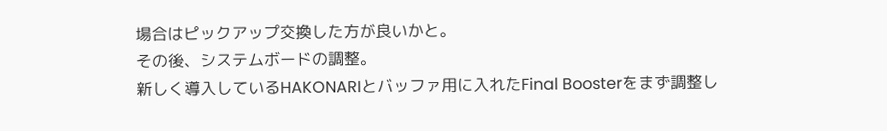場合はピックアップ交換した方が良いかと。
その後、システムボードの調整。
新しく導入しているHAKONARIとバッファ用に入れたFinal Boosterをまず調整し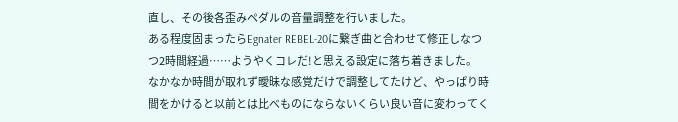直し、その後各歪みペダルの音量調整を行いました。
ある程度固まったらEgnater REBEL-20に繋ぎ曲と合わせて修正しなつつ2時間経過……ようやくコレだ!と思える設定に落ち着きました。
なかなか時間が取れず曖昧な感覚だけで調整してたけど、やっぱり時間をかけると以前とは比べものにならないくらい良い音に変わってく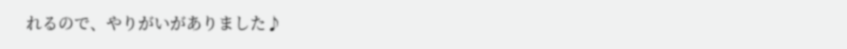れるので、やりがいがありました♪